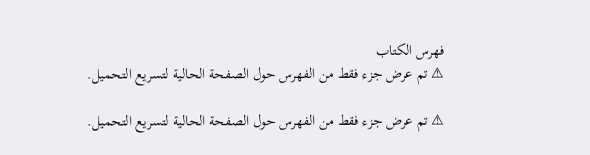فهرس الكتاب
⚠ تم عرض جزء فقط من الفهرس حول الصفحة الحالية لتسريع التحميل.

⚠ تم عرض جزء فقط من الفهرس حول الصفحة الحالية لتسريع التحميل.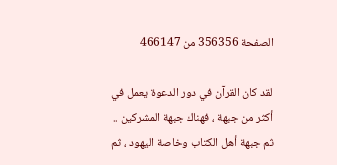الصفحة 356356 من 466147

لقد كان القرآن في دور الدعوة يعمل في أكثر من جبهة ، فهناك جبهة المشركين .. ثم جبهة أهل الكتاب وخاصة اليهود ، ثم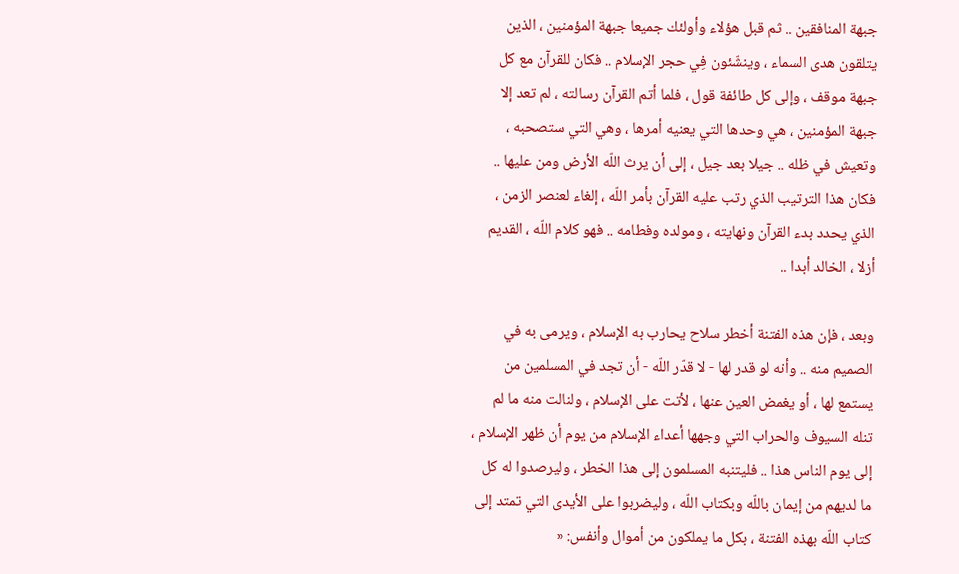جبهة المنافقين .. ثم قبل هؤلاء وأولئك جميعا جبهة المؤمنين ، الذين يتلقون هدى السماء ، وينشّئون فِي حجر الإسلام .. فكان للقرآن مع كل جبهة موقف ، وإلى كل طائفة قول ، فلما أتم القرآن رسالته ، لم تعد إلا جبهة المؤمنين ، هي وحدها التي يعنيه أمرها ، وهي التي ستصحبه ، وتعيش في ظله .. جيلا بعد جيل ، إلى أن يرث اللّه الأرض ومن عليها .. فكان هذا الترتيب الذي رتب عليه القرآن بأمر اللّه ، إلغاء لعنصر الزمن ، الذي يحدد بدء القرآن ونهايته ، ومولده وفطامه .. فهو كلام اللّه ، القديم أزلا ، الخالد أبدا ..

وبعد ، فإن هذه الفتنة أخطر سلاح يحارب به الإسلام ، ويرمى به في الصميم منه .. وأنه لو قدر لها - لا قدّر اللّه - أن تجد في المسلمين من يستمع لها ، أو يغمض العين عنها ، لأتت على الإسلام ، ولنالت منه ما لم تنله السيوف والحراب التي وجهها أعداء الإسلام من يوم أن ظهر الإسلام ، إلى يوم الناس هذا .. فليتنبه المسلمون إلى هذا الخطر ، وليرصدوا له كل ما لديهم من إيمان باللّه وبكتاب اللّه ، وليضربوا على الأيدى التي تمتد إلى كتاب اللّه بهذه الفتنة ، بكل ما يملكون من أموال وأنفس: «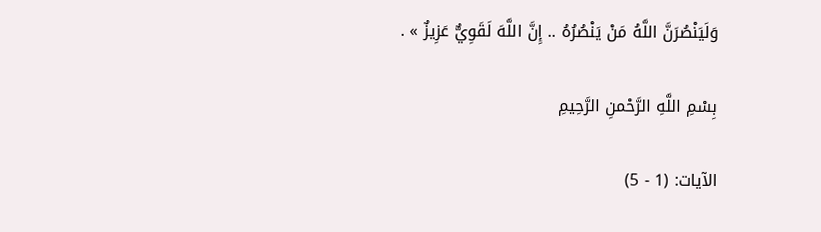وَلَيَنْصُرَنَّ اللَّهُ مَنْ يَنْصُرُهُ .. إِنَّ اللَّهَ لَقَوِيٌّ عَزِيزٌ » .

بِسْمِ اللَّهِ الرَّحْمنِ الرَّحِيمِ

الآيات: (1 - 5)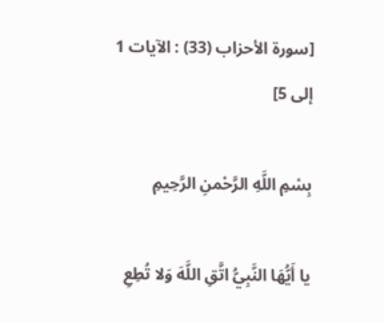[سورة الأحزاب (33) : الآيات 1 إلى 5]

بِسْمِ اللَّهِ الرَّحْمنِ الرَّحِيمِ

يا أَيُّهَا النَّبِيُّ اتَّقِ اللَّهَ وَلا تُطِعِ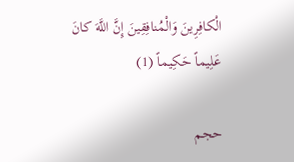الْكافِرِينَ وَالْمُنافِقِينَ إِنَّ اللَّهَ كانَ عَلِيماً حَكِيماً (1)

حجم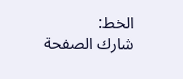الخط:
شارك الصفحة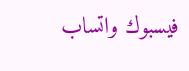فيسبوك واتساب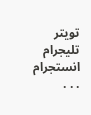تويتر تليجرام انستجرام
. . .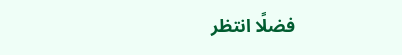فضلًا انتظر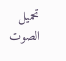تحميل الصوت